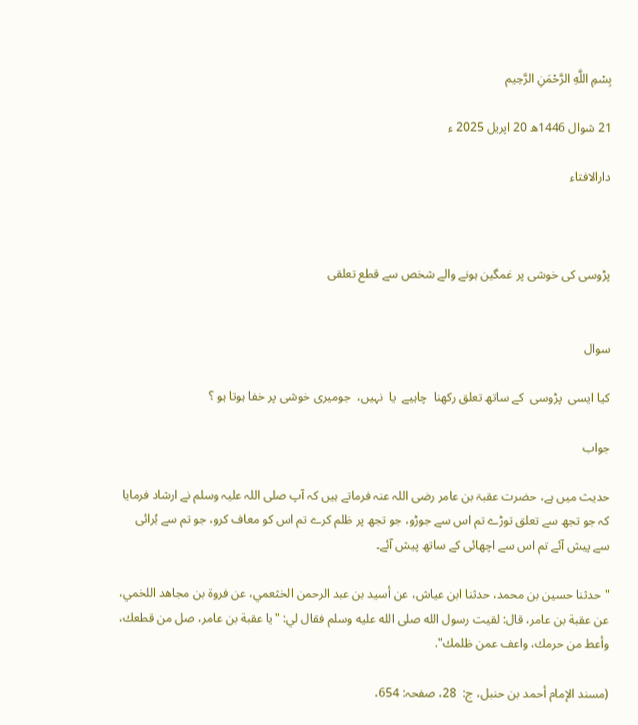بِسْمِ اللَّهِ الرَّحْمَنِ الرَّحِيم

21 شوال 1446ھ 20 اپریل 2025 ء

دارالافتاء



پڑوسی کی خوشی پر غمگین ہونے والے شخص سے قطع تعلقی


سوال

کیا ایسی  پڑوسی  کے ساتھ تعلق رکھنا  چاہیے  یا  نہیں،  جومیری خوشی پر خفا ہوتا ہو ؟

جواب

حدیث میں ہے، حضرت عقبۃ بن عامر رضی اللہ عنہ فرماتے ہیں کہ آپ صلی اللہ علیہ وسلم نے ارشاد فرمایا کہ جو تجھ سے تعلق توڑے تم اس سے جوڑو، جو تجھ پر ظلم کرے تم اس کو معاف کرو، جو تم سے بُرائی سے پیش آئے تم اس سے اچھائی کے ساتھ پیش آئے۔

"حدثنا حسين بن محمد، حدثنا ابن عياش، عن أسيد بن عبد الرحمن الخثعمي، عن فروة بن مجاهد اللخمي، عن عقبة بن عامر، قال: لقيت رسول الله صلى الله عليه وسلم فقال لي: "يا عقبة بن عامر، صل من قطعك، وأعط من حرمك، واعف عمن ظلمك".

(مسند الإمام أحمد بن حنبل، ج:  28، صفحہ: 654،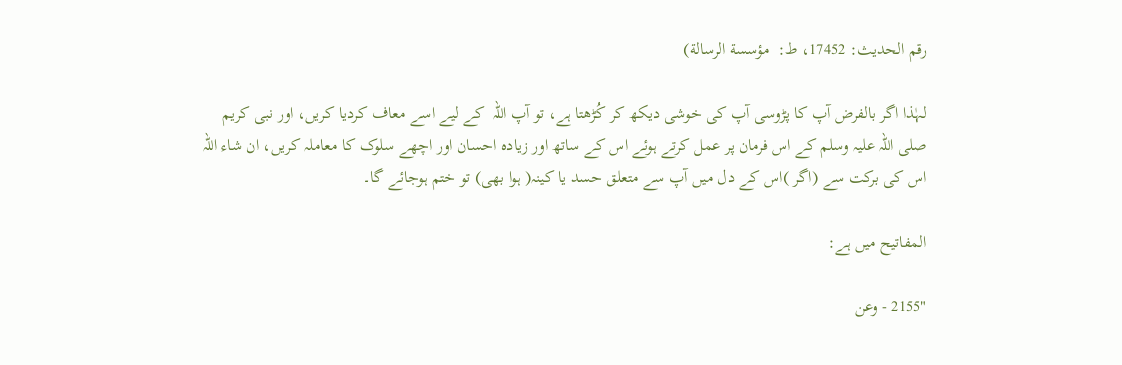رقم الحدیث: 17452، ط:  مؤسسة الرسالة)

لہٰذا اگر بالفرض آپ کا پڑوسی آپ کی خوشی دیکھ کر کُڑھتا ہے، تو آپ اللہ  کے لیے اسے معاف کردیا کریں، اور نبی کریم صلی اللہ علیہ وسلم کے اس فرمان پر عمل کرتے ہوئے اس کے ساتھ اور زیادہ احسان اور اچھے سلوک کا معاملہ کریں، ان شاء اللہ اس کی برکت سے (اگر )اس کے دل میں آپ سے متعلق حسد یا کینہ( ہوا بھی) تو ختم ہوجائے گا۔

المفاتیح میں ہے:

"2155 - وعن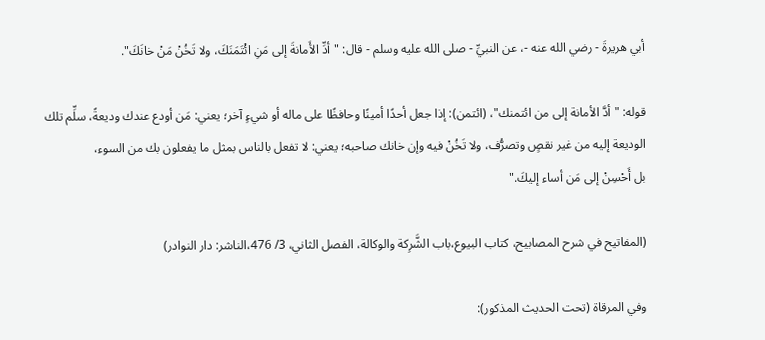أبي هريرةَ - رضي الله عنه -، عن النبيِّ - صلى الله عليه وسلم - قال: "أدِّ الأَمانةَ إلى مَنِ ائْتَمَنَكَ، ولا تَخُنْ مَنْ خانَكَ".

قوله: "أدَّ الأمانة إلى من ائتمنك"، (ائتمن): إذا جعل أحدًا أمينًا وحافظًا على ماله أو شيءٍ آخر؛ يعني: مَن أودع عندك وديعةً، سلِّم تلك الوديعة إليه من غير نقصٍ وتصرُّف، ولا تَخُنْ فيه وإن خانك صاحبه؛ يعني: لا تفعل بالناس بمثل ما يفعلون بك من السوء، بل ‌أَحْسِنْ ‌إلى ‌مَن ‌أساء إليكَ."

(المفاتيح في شرح المصابيح، كتاب البيوع،باب الشَّرِكة والوكالة، الفصل الثاني، 3/ 476،الناشر: دار النوادر)

وفي المرقاة (تحت الحديث المذكور):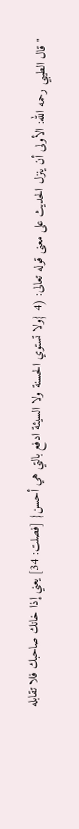"قال الطيبي رحمه الله: الأولى أن ينزل الحديث على معنى قوله تعالى: (4 {ولا تستوي الحسنة ولا السيئة ادفع بالتي هي أحسن} [فصلت: 34] يعني إذا خانك صاحبك فلا تقابله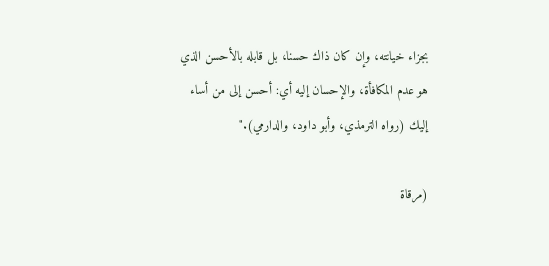بجزاء خيانته، وإن كان ذاك حسنا، بل قابله بالأحسن الذي هو عدم المكافأة، والإحسان إليه أي: أحسن ‌إلى ‌من ‌أساء إليك (رواه الترمذي، وأبو داود، والدارمي)."

(مرقاة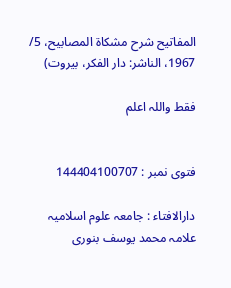المفاتيح شرح مشكاة المصابيح، 5/ 1967، الناشر: دار الفكر، بيروت)

فقط واللہ اعلم


فتوی نمبر : 144404100707

دارالافتاء : جامعہ علوم اسلامیہ علامہ محمد یوسف بنوری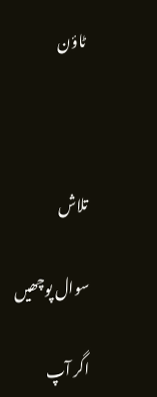ٹاؤن



تلاش

سوال پوچھیں

اگر آپ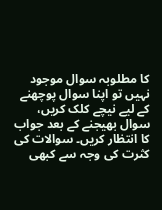کا مطلوبہ سوال موجود نہیں تو اپنا سوال پوچھنے کے لیے نیچے کلک کریں، سوال بھیجنے کے بعد جواب کا انتظار کریں۔ سوالات کی کثرت کی وجہ سے کبھی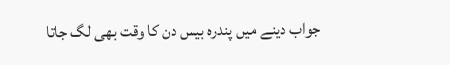جواب دینے میں پندرہ بیس دن کا وقت بھی لگ جاتا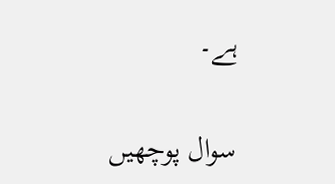ہے۔

سوال پوچھیں